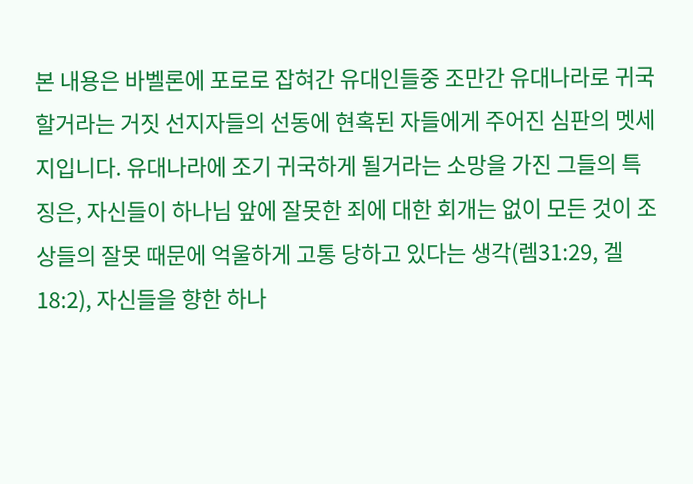본 내용은 바벨론에 포로로 잡혀간 유대인들중 조만간 유대나라로 귀국할거라는 거짓 선지자들의 선동에 현혹된 자들에게 주어진 심판의 멧세지입니다. 유대나라에 조기 귀국하게 될거라는 소망을 가진 그들의 특징은, 자신들이 하나님 앞에 잘못한 죄에 대한 회개는 없이 모든 것이 조상들의 잘못 때문에 억울하게 고통 당하고 있다는 생각(렘31:29, 겔18:2), 자신들을 향한 하나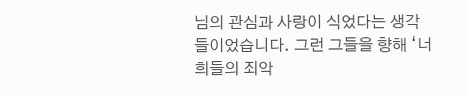님의 관심과 사랑이 식었다는 생각들이었습니다. 그런 그들을 향해 ‘너희들의 죄악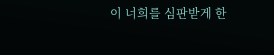이 너희를 심판받게 한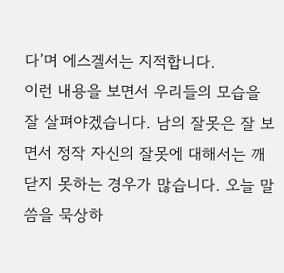다’며 에스겔서는 지적합니다.
이런 내용을 보면서 우리들의 모습을 잘 살펴야겠습니다. 남의 잘못은 잘 보면서 정작 자신의 잘못에 대해서는 깨닫지 못하는 경우가 많습니다. 오늘 말씀을 묵상하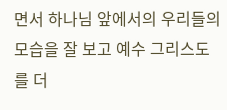면서 하나님 앞에서의 우리들의 모습을 잘 보고 예수 그리스도를 더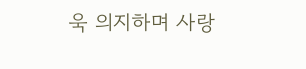욱 의지하며 사랑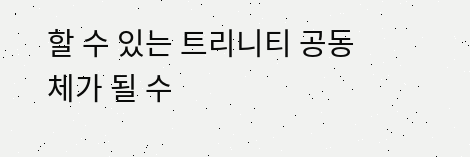할 수 있는 트리니티 공동체가 될 수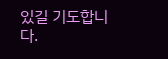있길 기도합니다.